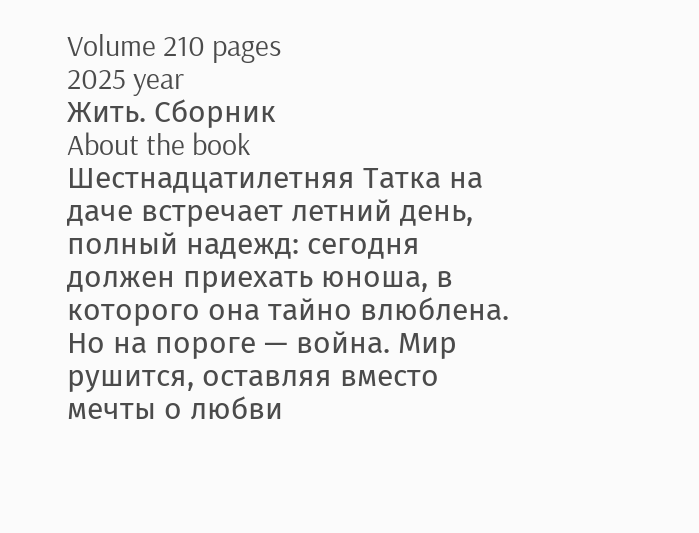Volume 210 pages
2025 year
Жить. Сборник
About the book
Шестнадцатилетняя Татка на даче встречает летний день, полный надежд: сегодня должен приехать юноша, в которого она тайно влюблена. Но на пороге — война. Мир рушится, оставляя вместо мечты о любви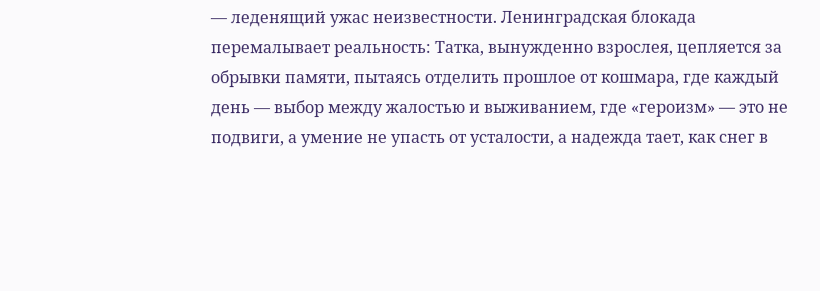— леденящий ужас неизвестности. Ленинградская блокада перемалывает реальность: Татка, вынужденно взрослея, цепляется за обрывки памяти, пытаясь отделить прошлое от кошмара, где каждый день — выбор между жалостью и выживанием, где «героизм» — это не подвиги, а умение не упасть от усталости, а надежда тает, как снег в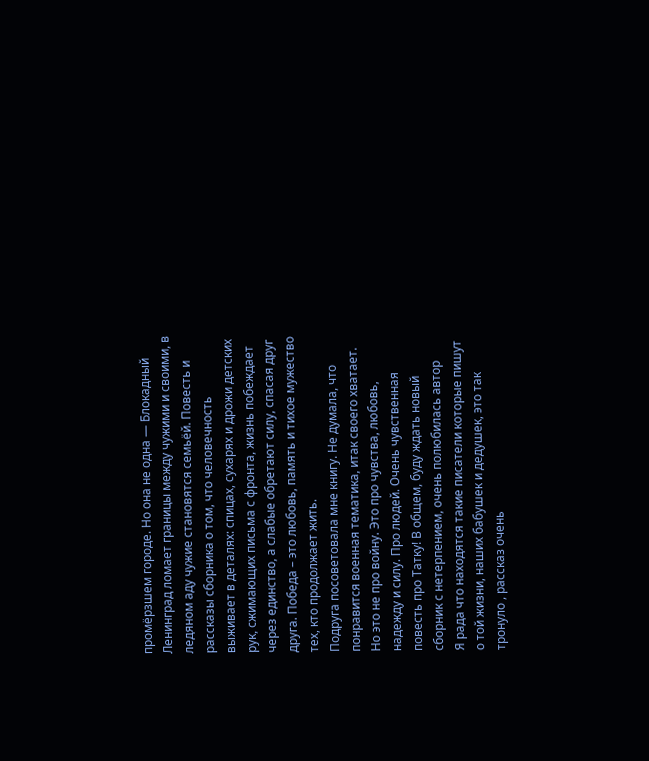промёрзшем городе. Но она не одна — Блокадный Ленинград ломает границы между чужими и своими, в ледяном аду чужие становятся семьёй. Повесть и рассказы сборника о том, что человечность выживает в деталях: спицах, сухарях и дрожи детских рук, сжимающих письма с фронта, жизнь побеждает через единство, а слабые обретают силу, спасая друг друга. Победа – это любовь, память и тихое мужество тех, кто продолжает жить.
Подруга посоветовала мне книгу. Не думала, что понравится военная тематика, итак своего хватает. Но это не про войну. Это про чувства, любовь, надежду и силу. Про людей. Очень чувственная повесть про Татку! В общем, буду ждать новый сборник с нетерпением, очень полюбилась автор
Я рада что находятся такие писатели которые пишут о той жизни, наших бабушек и дедушек, это так тронуло , рассказ очень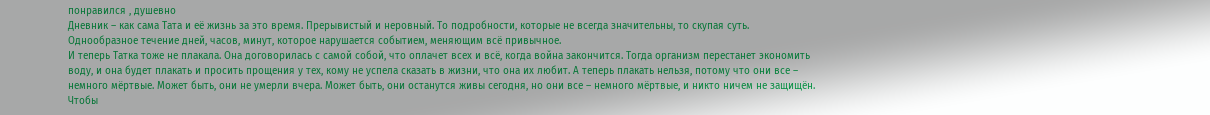понравился , душевно
Дневник – как сама Тата и её жизнь за это время. Прерывистый и неровный. То подробности, которые не всегда значительны, то скупая суть. Однообразное течение дней, часов, минут, которое нарушается событием, меняющим всё привычное.
И теперь Татка тоже не плакала. Она договорилась с самой собой, что оплачет всех и всё, когда война закончится. Тогда организм перестанет экономить воду, и она будет плакать и просить прощения у тех, кому не успела сказать в жизни, что она их любит. А теперь плакать нельзя, потому что они все – немного мёртвые. Может быть, они не умерли вчера. Может быть, они останутся живы сегодня, но они все – немного мёртвые, и никто ничем не защищён.
Чтобы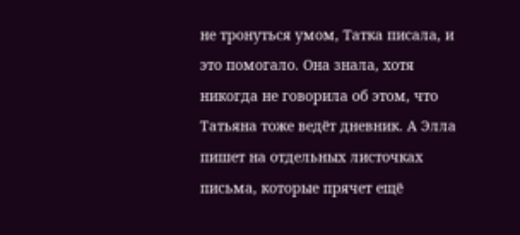не тронуться умом, Татка писала, и это помогало. Она знала, хотя никогда не говорила об этом, что Татьяна тоже ведёт дневник. А Элла пишет на отдельных листочках письма, которые прячет ещё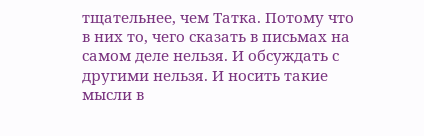тщательнее, чем Татка. Потому что в них то, чего сказать в письмах на самом деле нельзя. И обсуждать с другими нельзя. И носить такие мысли в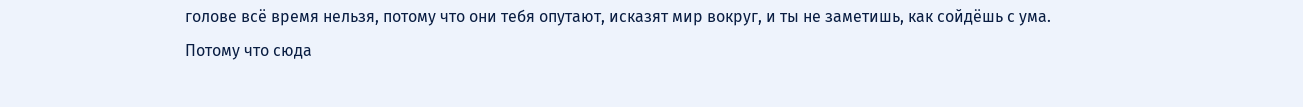голове всё время нельзя, потому что они тебя опутают, исказят мир вокруг, и ты не заметишь, как сойдёшь с ума.
Потому что сюда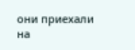они приехали на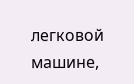легковой машине,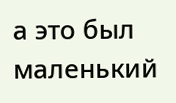а это был маленький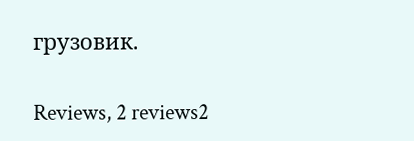грузовик.

Reviews, 2 reviews2